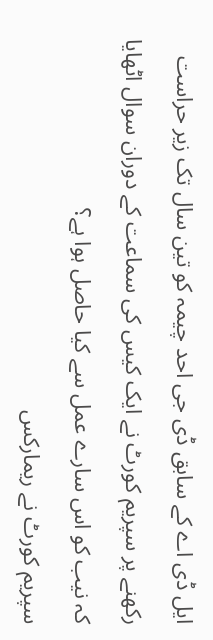ایل ڈی اے کے سابق ڈی جی احد چیمہ کو تین سال تک زیر حراست رکھنے پر سپریم کورٹ نے ایک کیس کی سماعت کے دوران سوال اٹھایا کہ نیب کو اس سارے عمل سے کیا حاصل ہوا ہے؟
سپریم کورٹ نے ریمارکس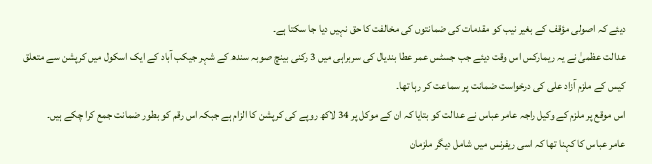دیئے کہ اصولی مؤقف کے بغیر نیب کو مقدمات کی ضمانتوں کی مخالفت کا حق نہیں دیا جا سکتا ہے۔
عدالت عظمیٰ نے یہ ریمارکس اس وقت دیئے جب جسٹس عمر عطا بندیال کی سربراہی میں 3 رکنی بینچ صوبہ سندھ کے شہر جیکب آباد کے ایک اسکول میں کرپشن سے متعلق کیس کے ملزم آزاد علی کی درخواست ضمانت پر سماعت کر رہا تھا۔
اس موقع پر ملزم کے وکیل راجہ عامر عباس نے عدالت کو بتایا کہ ان کے موکل پر 34 لاکھ روپے کی کرپشن کا الزام ہے جبکہ اس رقم کو بطور ضمانت جمع کرا چکے ہیں۔
عامر عباس کا کہنا تھا کہ اسی ریفرنس میں شامل دیگر ملزمان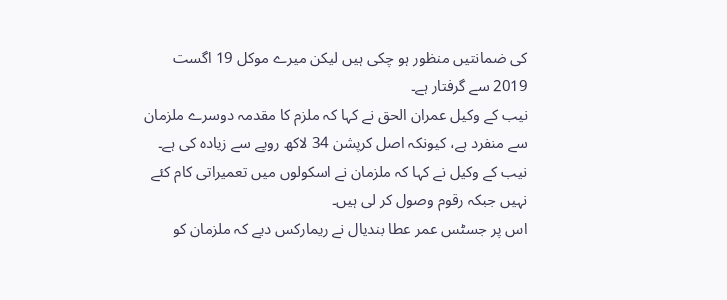کی ضمانتیں منظور ہو چکی ہیں لیکن میرے موکل 19 اگست 2019 سے گرفتار ہے۔
نیب کے وکیل عمران الحق نے کہا کہ ملزم کا مقدمہ دوسرے ملزمان سے منفرد ہے، کیونکہ اصل کرپشن 34 لاکھ روپے سے زیادہ کی ہے۔
نیب کے وکیل نے کہا کہ ملزمان نے اسکولوں میں تعمیراتی کام کئے نہیں جبکہ رقوم وصول کر لی ہیں۔
اس پر جسٹس عمر عطا بندیال نے ریمارکس دیے کہ ملزمان کو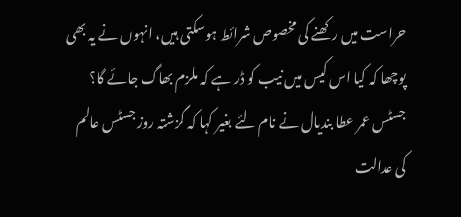حراست میں رکھنے کی مخصوص شرائط ہوسکتی ہیں، انہوں نے یہ بھی پوچھا کہ کیا اس کیس میں نیب کو ڈر ہے کہ ملزم بھاگ جائے گا؟
جسٹس عمر عطا بندیال نے نام لئے بغیر کہا کہ گزشتہ روز جسٹس عالم کی عدالت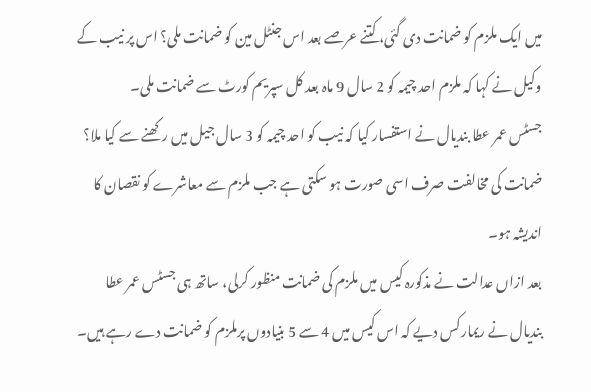میں ایک ملزم کو ضمانت دی گئی، کتنے عرصے بعد اس جنٹل مین کو ضمانت ملی؟ اس پر نیب کے وکیل نے کہا کہ ملزم احد چیمہ کو 2 سال 9 ماہ بعد کل سپریم کورٹ سے ضمانت ملی۔
جسٹس عمر عطا بندیال نے استفسار کیا کہ نیب کو احد چیمہ کو 3 سال جیل میں رکھنے سے کیا ملا؟ ضمانت کی مخالفت صرف اسی صورت ہو سکتی ہے جب ملزم سے معاشرے کو نقصان کا اندیشہ ہو۔
بعد ازاں عدالت نے مذکورہ کیس میں ملزم کی ضمانت منظور کرلی، ساتھ ہی جسٹس عمر عطا بندیال نے ریمارکس دیے کہ اس کیس میں 4 سے 5 بنیادوں پرملزم کو ضمانت دے رہے ہیں۔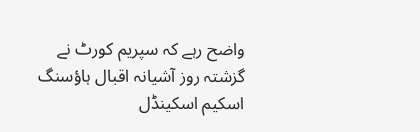واضح رہے کہ سپریم کورٹ نے گزشتہ روز آشیانہ اقبال ہاؤسنگ اسکیم اسکینڈل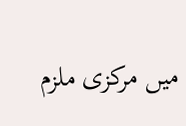میں مرکزی ملزم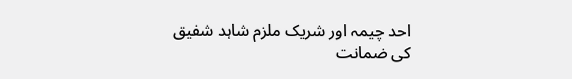احد چیمہ اور شریک ملزم شاہد شفیق کی ضمانت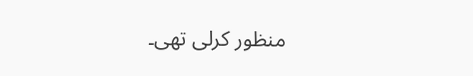منظور کرلی تھی۔